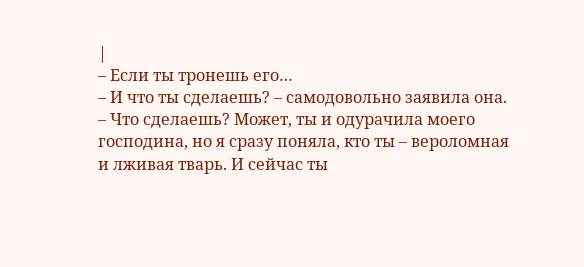|
– Если ты тронешь его…
– И что ты сделаешь? – самодовольно заявила она. – Что сделаешь? Может, ты и одурачила моего господина, но я сразу поняла, кто ты – вероломная и лживая тварь. И сейчас ты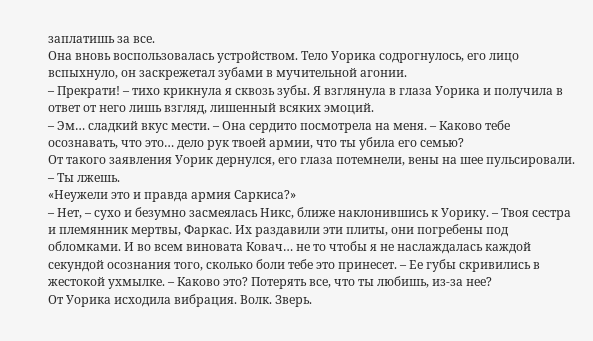заплатишь за все.
Она вновь воспользовалась устройством. Тело Уорика содрогнулось, его лицо вспыхнуло, он заскрежетал зубами в мучительной агонии.
– Прекрати! – тихо крикнула я сквозь зубы. Я взглянула в глаза Уорика и получила в ответ от него лишь взгляд, лишенный всяких эмоций.
– Эм… сладкий вкус мести. – Она сердито посмотрела на меня. – Каково тебе осознавать, что это… дело рук твоей армии, что ты убила его семью?
От такого заявления Уорик дернулся, его глаза потемнели, вены на шее пульсировали.
– Ты лжешь.
«Неужели это и правда армия Саркиса?»
– Нет, – сухо и безумно засмеялась Никс, ближе наклонившись к Уорику. – Твоя сестра и племянник мертвы, Фаркас. Их раздавили эти плиты, они погребены под обломками. И во всем виновата Ковач… не то чтобы я не наслаждалась каждой секундой осознания того, сколько боли тебе это принесет. – Ее губы скривились в жестокой ухмылке. – Каково это? Потерять все, что ты любишь, из-за нее?
От Уорика исходила вибрация. Волк. Зверь.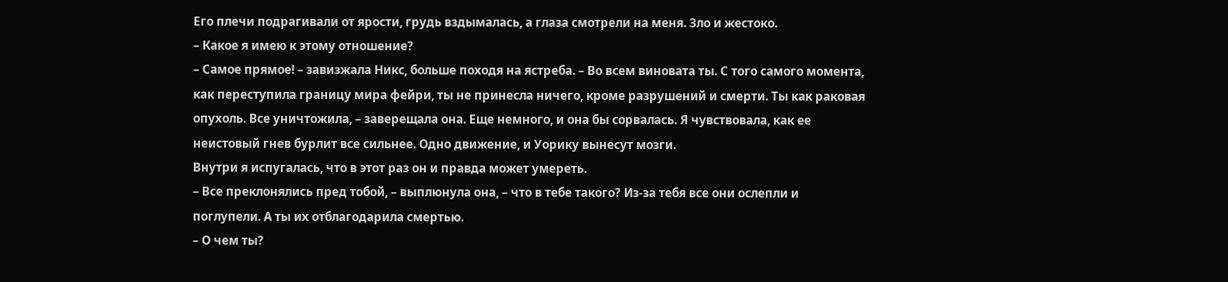Его плечи подрагивали от ярости, грудь вздымалась, а глаза смотрели на меня. Зло и жестоко.
– Какое я имею к этому отношение?
– Самое прямое! – завизжала Никс, больше походя на ястреба. – Во всем виновата ты. С того самого момента, как переступила границу мира фейри, ты не принесла ничего, кроме разрушений и смерти. Ты как раковая опухоль. Все уничтожила, – заверещала она. Еще немного, и она бы сорвалась. Я чувствовала, как ее неистовый гнев бурлит все сильнее. Одно движение, и Уорику вынесут мозги.
Внутри я испугалась, что в этот раз он и правда может умереть.
– Все преклонялись пред тобой, – выплюнула она, – что в тебе такого? Из-за тебя все они ослепли и поглупели. А ты их отблагодарила смертью.
– О чем ты?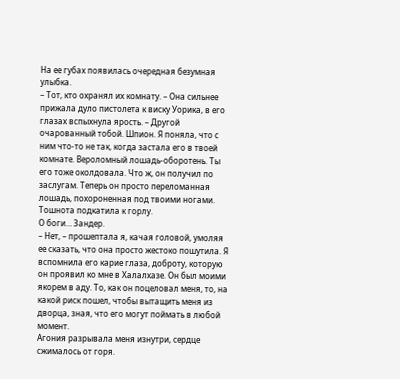На ее губах появилась очередная безумная улыбка.
– Тот, кто охранял их комнату. – Она сильнее прижала дуло пистолета к виску Уорика, в его глазах вспыхнула ярость. – Другой очарованный тобой. Шпион. Я поняла, что с ним что-то не так, когда застала его в твоей комнате. Вероломный лошадь-оборотень. Ты его тоже околдовала. Что ж, он получил по заслугам. Теперь он просто переломанная лошадь, похороненная под твоими ногами.
Тошнота подкатила к горлу.
О боги… Зандер.
– Нет, – прошептала я, качая головой, умоляя ее сказать, что она просто жестоко пошутила. Я вспомнила его карие глаза, доброту, которую он проявил ко мне в Халалхазе. Он был моими якорем в аду. То, как он поцеловал меня, то, на какой риск пошел, чтобы вытащить меня из дворца, зная, что его могут поймать в любой момент.
Агония разрывала меня изнутри, сердце сжималось от горя.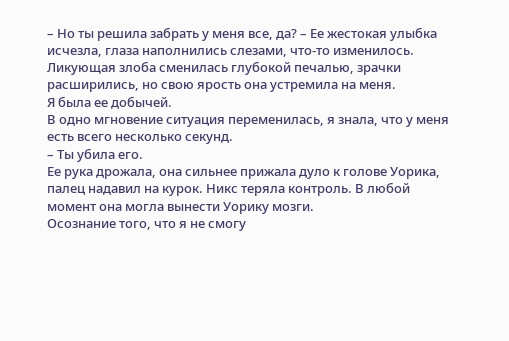– Но ты решила забрать у меня все, да? – Ее жестокая улыбка исчезла, глаза наполнились слезами, что-то изменилось. Ликующая злоба сменилась глубокой печалью, зрачки расширились, но свою ярость она устремила на меня.
Я была ее добычей.
В одно мгновение ситуация переменилась, я знала, что у меня есть всего несколько секунд.
– Ты убила его.
Ее рука дрожала, она сильнее прижала дуло к голове Уорика, палец надавил на курок. Никс теряла контроль. В любой момент она могла вынести Уорику мозги.
Осознание того, что я не смогу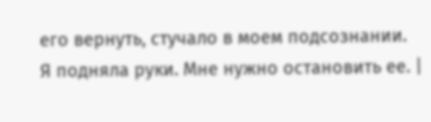его вернуть, стучало в моем подсознании.
Я подняла руки. Мне нужно остановить ее. |